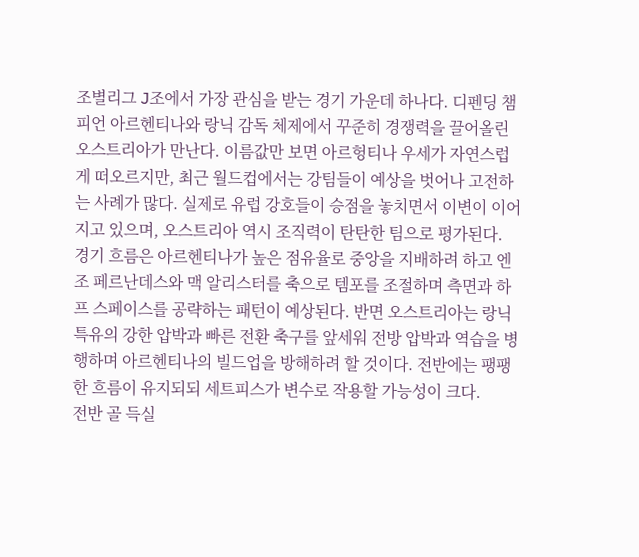조별리그 J조에서 가장 관심을 받는 경기 가운데 하나다. 디펜딩 챔피언 아르헨티나와 랑닉 감독 체제에서 꾸준히 경쟁력을 끌어올린 오스트리아가 만난다. 이름값만 보면 아르헝티나 우세가 자연스럽게 떠오르지만, 최근 월드컵에서는 강팀들이 예상을 벗어나 고전하는 사례가 많다. 실제로 유럽 강호들이 승점을 놓치면서 이변이 이어지고 있으며, 오스트리아 역시 조직력이 탄탄한 팀으로 평가된다.
경기 흐름은 아르헨티나가 높은 점유율로 중앙을 지배하려 하고 엔조 페르난데스와 맥 알리스터를 축으로 템포를 조절하며 측면과 하프 스페이스를 공략하는 패턴이 예상된다. 반면 오스트리아는 랑닉 특유의 강한 압박과 빠른 전환 축구를 앞세워 전방 압박과 역습을 병행하며 아르헨티나의 빌드업을 방해하려 할 것이다. 전반에는 팽팽한 흐름이 유지되되 세트피스가 변수로 작용할 가능성이 크다.
전반 골 득실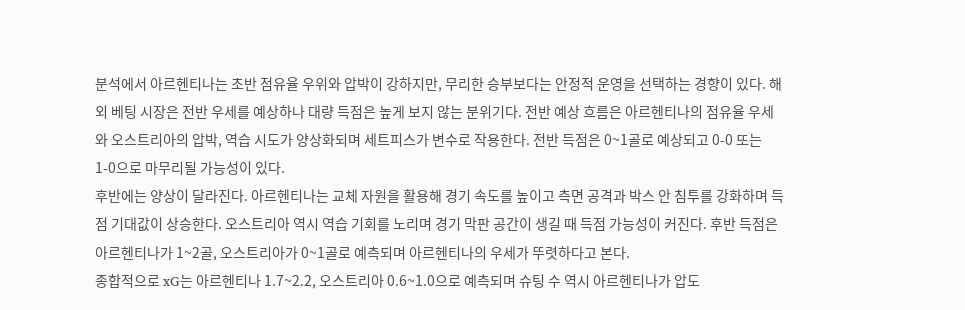분석에서 아르헨티나는 초반 점유율 우위와 압박이 강하지만, 무리한 승부보다는 안정적 운영을 선택하는 경향이 있다. 해외 베팅 시장은 전반 우세를 예상하나 대량 득점은 높게 보지 않는 분위기다. 전반 예상 흐름은 아르헨티나의 점유율 우세와 오스트리아의 압박, 역습 시도가 양상화되며 세트피스가 변수로 작용한다. 전반 득점은 0~1골로 예상되고 0-0 또는 1-0으로 마무리될 가능성이 있다.
후반에는 양상이 달라진다. 아르헨티나는 교체 자원을 활용해 경기 속도를 높이고 측면 공격과 박스 안 침투를 강화하며 득점 기대값이 상승한다. 오스트리아 역시 역습 기회를 노리며 경기 막판 공간이 생길 때 득점 가능성이 커진다. 후반 득점은 아르헨티나가 1~2골, 오스트리아가 0~1골로 예측되며 아르헨티나의 우세가 뚜렷하다고 본다.
종합적으로 xG는 아르헨티나 1.7~2.2, 오스트리아 0.6~1.0으로 예측되며 슈팅 수 역시 아르헨티나가 압도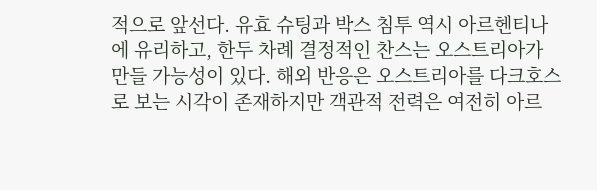적으로 앞선다. 유효 슈팅과 박스 침투 역시 아르헨티나에 유리하고, 한두 차례 결정적인 찬스는 오스트리아가 만들 가능성이 있다. 해외 반응은 오스트리아를 다크호스로 보는 시각이 존재하지만 객관적 전력은 여전히 아르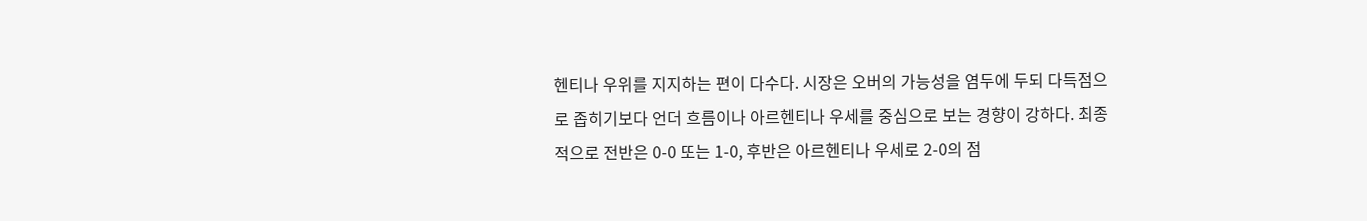헨티나 우위를 지지하는 편이 다수다. 시장은 오버의 가능성을 염두에 두되 다득점으로 좁히기보다 언더 흐름이나 아르헨티나 우세를 중심으로 보는 경향이 강하다. 최종적으로 전반은 0-0 또는 1-0, 후반은 아르헨티나 우세로 2-0의 점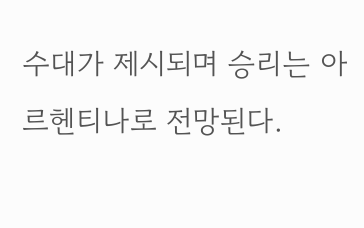수대가 제시되며 승리는 아르헨티나로 전망된다.